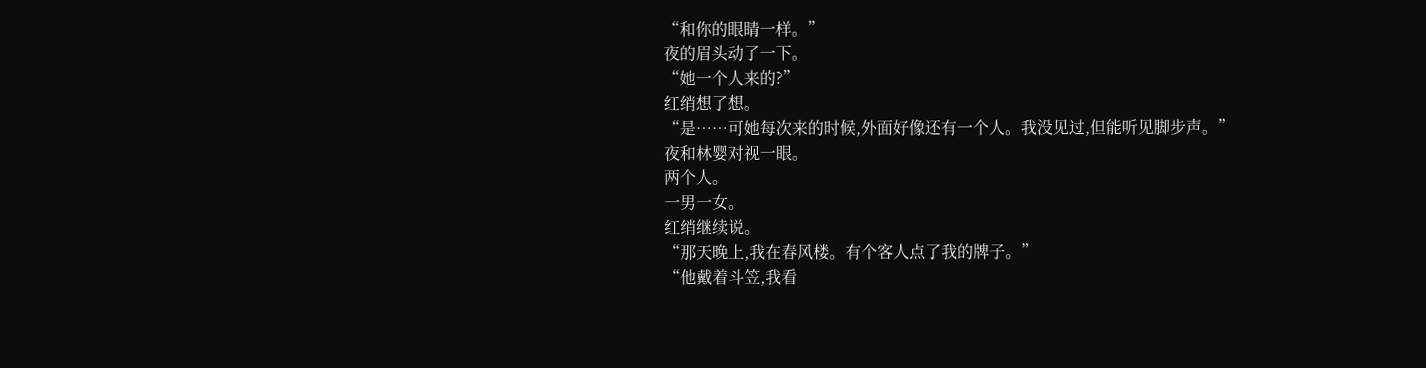“和你的眼睛一样。”
夜的眉头动了一下。
“她一个人来的?”
红绡想了想。
“是……可她每次来的时候,外面好像还有一个人。我没见过,但能听见脚步声。”
夜和林婴对视一眼。
两个人。
一男一女。
红绡继续说。
“那天晚上,我在春风楼。有个客人点了我的牌子。”
“他戴着斗笠,我看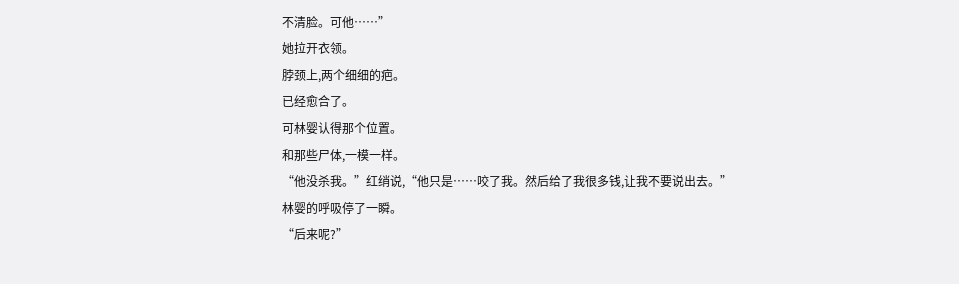不清脸。可他……”
她拉开衣领。
脖颈上,两个细细的疤。
已经愈合了。
可林婴认得那个位置。
和那些尸体,一模一样。
“他没杀我。”红绡说,“他只是……咬了我。然后给了我很多钱,让我不要说出去。”
林婴的呼吸停了一瞬。
“后来呢?”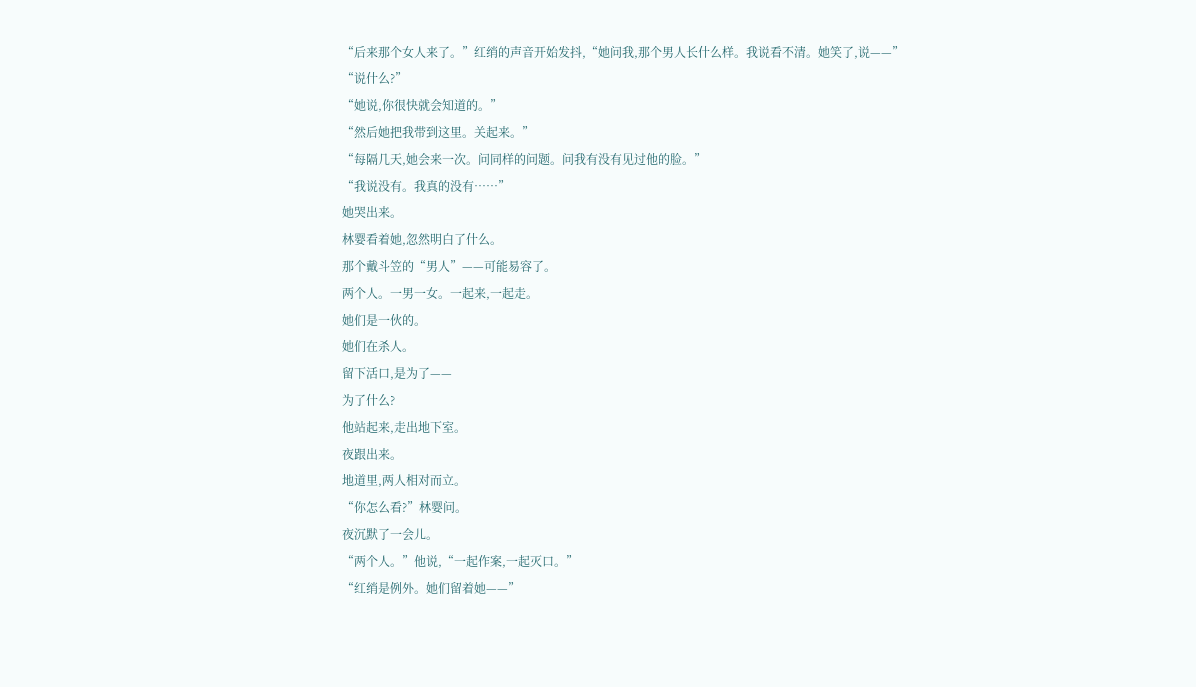“后来那个女人来了。”红绡的声音开始发抖,“她问我,那个男人长什么样。我说看不清。她笑了,说——”
“说什么?”
“她说,你很快就会知道的。”
“然后她把我带到这里。关起来。”
“每隔几天,她会来一次。问同样的问题。问我有没有见过他的脸。”
“我说没有。我真的没有……”
她哭出来。
林婴看着她,忽然明白了什么。
那个戴斗笠的“男人”——可能易容了。
两个人。一男一女。一起来,一起走。
她们是一伙的。
她们在杀人。
留下活口,是为了——
为了什么?
他站起来,走出地下室。
夜跟出来。
地道里,两人相对而立。
“你怎么看?”林婴问。
夜沉默了一会儿。
“两个人。”他说,“一起作案,一起灭口。”
“红绡是例外。她们留着她——”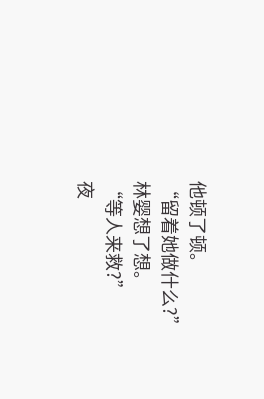他顿了顿。
“留着她做什么?”
林婴想了想。
“等人来救?”
夜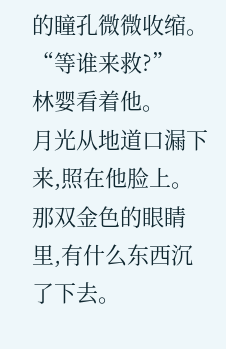的瞳孔微微收缩。
“等谁来救?”
林婴看着他。
月光从地道口漏下来,照在他脸上。
那双金色的眼睛里,有什么东西沉了下去。